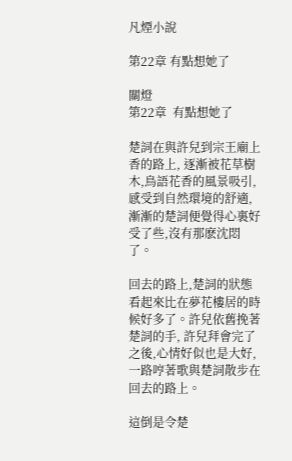凡煙小說

第22章 有點想她了

關燈
第22章  有點想她了

楚詞在與許兒到宗王廟上香的路上, 逐漸被花草樹木,鳥語花香的風景吸引,感受到自然環境的舒適, 漸漸的楚詞便覺得心裏好受了些,沒有那麽沈悶了。

回去的路上,楚詞的狀態看起來比在夢花樓居的時候好多了。許兒依舊挽著楚詞的手, 許兒拜會完了之後,心情好似也是大好, 一路哼著歌與楚詞散步在回去的路上。

這倒是令楚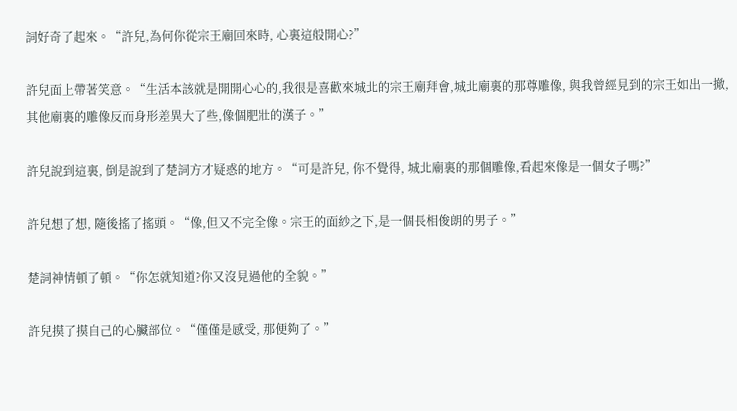詞好奇了起來。“許兒,為何你從宗王廟回來時, 心裏這般開心?”

許兒面上帶著笑意。“生活本該就是開開心心的,我很是喜歡來城北的宗王廟拜會,城北廟裏的那尊雕像, 與我曾經見到的宗王如出一撤, 其他廟裏的雕像反而身形差異大了些,像個肥壯的漢子。”

許兒說到這裏, 倒是說到了楚詞方才疑惑的地方。“可是許兒, 你不覺得, 城北廟裏的那個雕像,看起來像是一個女子嗎?”

許兒想了想, 隨後搖了搖頭。“像,但又不完全像。宗王的面紗之下,是一個長相俊朗的男子。”

楚詞神情頓了頓。“你怎就知道?你又沒見過他的全貌。”

許兒摸了摸自己的心臟部位。“僅僅是感受, 那便夠了。”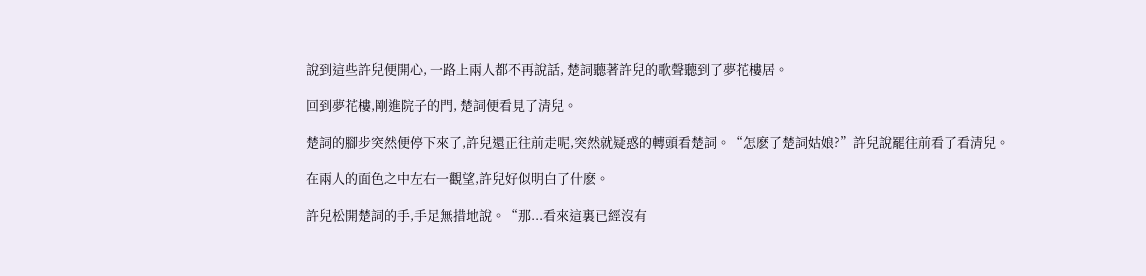說到這些許兒便開心, 一路上兩人都不再說話, 楚詞聽著許兒的歌聲聽到了夢花樓居。

回到夢花樓,剛進院子的門, 楚詞便看見了清兒。

楚詞的腳步突然便停下來了,許兒還正往前走呢,突然就疑惑的轉頭看楚詞。“怎麽了楚詞姑娘?”許兒說罷往前看了看清兒。

在兩人的面色之中左右一觀望,許兒好似明白了什麽。

許兒松開楚詞的手,手足無措地說。“那...看來這裏已經沒有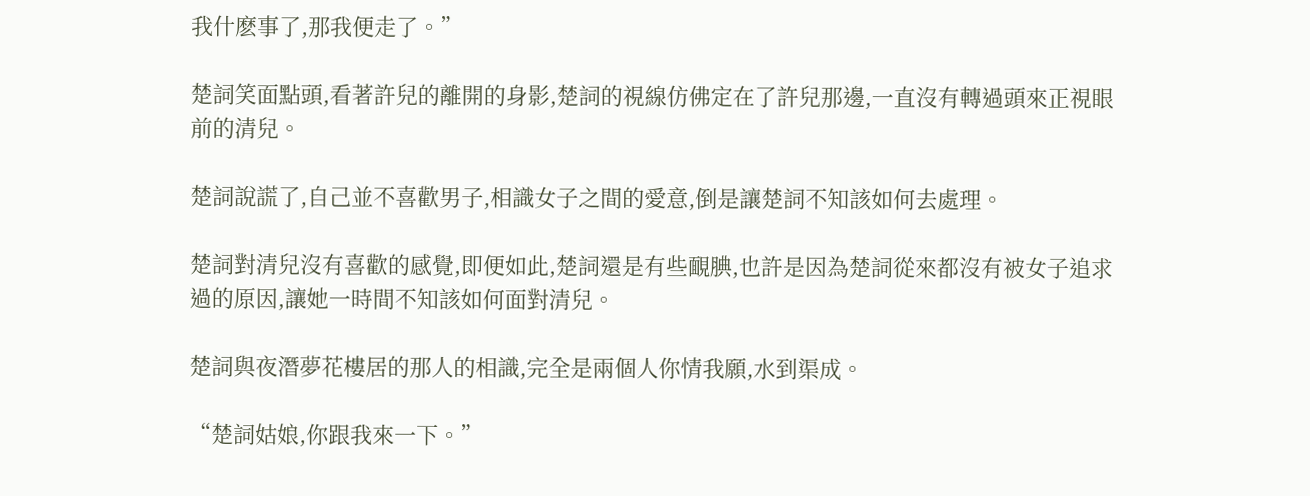我什麽事了,那我便走了。”

楚詞笑面點頭,看著許兒的離開的身影,楚詞的視線仿佛定在了許兒那邊,一直沒有轉過頭來正視眼前的清兒。

楚詞說謊了,自己並不喜歡男子,相識女子之間的愛意,倒是讓楚詞不知該如何去處理。

楚詞對清兒沒有喜歡的感覺,即便如此,楚詞還是有些靦腆,也許是因為楚詞從來都沒有被女子追求過的原因,讓她一時間不知該如何面對清兒。

楚詞與夜潛夢花樓居的那人的相識,完全是兩個人你情我願,水到渠成。

“楚詞姑娘,你跟我來一下。”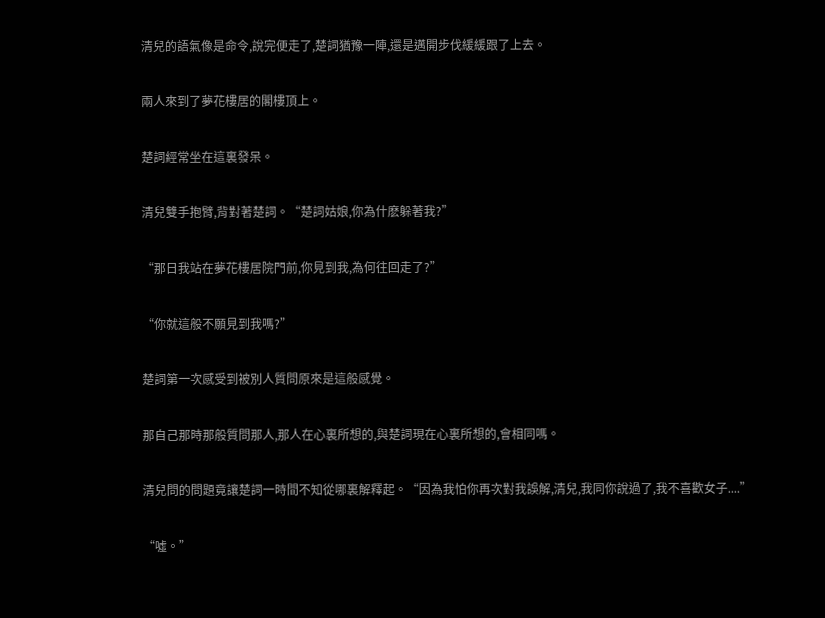清兒的語氣像是命令,說完便走了,楚詞猶豫一陣,還是邁開步伐緩緩跟了上去。

兩人來到了夢花樓居的閣樓頂上。

楚詞經常坐在這裏發呆。

清兒雙手抱臂,背對著楚詞。“楚詞姑娘,你為什麽躲著我?”

“那日我站在夢花樓居院門前,你見到我,為何往回走了?”

“你就這般不願見到我嗎?”

楚詞第一次感受到被別人質問原來是這般感覺。

那自己那時那般質問那人,那人在心裏所想的,與楚詞現在心裏所想的,會相同嗎。

清兒問的問題竟讓楚詞一時間不知從哪裏解釋起。“因為我怕你再次對我誤解,清兒,我同你說過了,我不喜歡女子....”

“噓。”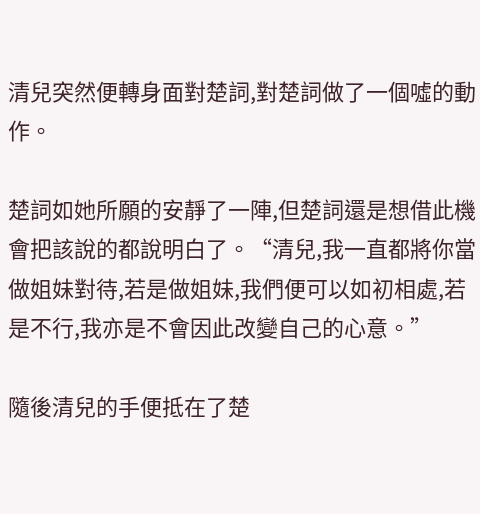清兒突然便轉身面對楚詞,對楚詞做了一個噓的動作。

楚詞如她所願的安靜了一陣,但楚詞還是想借此機會把該說的都說明白了。“清兒,我一直都將你當做姐妹對待,若是做姐妹,我們便可以如初相處,若是不行,我亦是不會因此改變自己的心意。”

隨後清兒的手便抵在了楚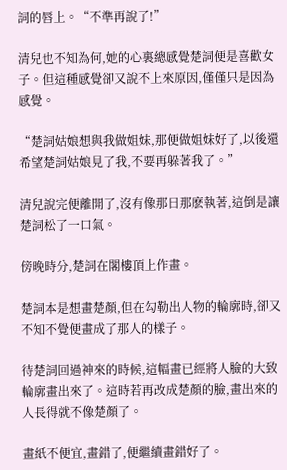詞的唇上。“不準再說了!”

清兒也不知為何,她的心裏總感覺楚詞便是喜歡女子。但這種感覺卻又說不上來原因,僅僅只是因為感覺。

“楚詞姑娘想與我做姐妹,那便做姐妹好了,以後還希望楚詞姑娘見了我,不要再躲著我了。”

清兒說完便離開了,沒有像那日那麽執著,這倒是讓楚詞松了一口氣。

傍晚時分,楚詞在閣樓頂上作畫。

楚詞本是想畫楚顏,但在勾勒出人物的輪廓時,卻又不知不覺便畫成了那人的樣子。

待楚詞回過神來的時候,這幅畫已經將人臉的大致輪廓畫出來了。這時若再改成楚顏的臉,畫出來的人長得就不像楚顏了。

畫紙不便宜,畫錯了,便繼續畫錯好了。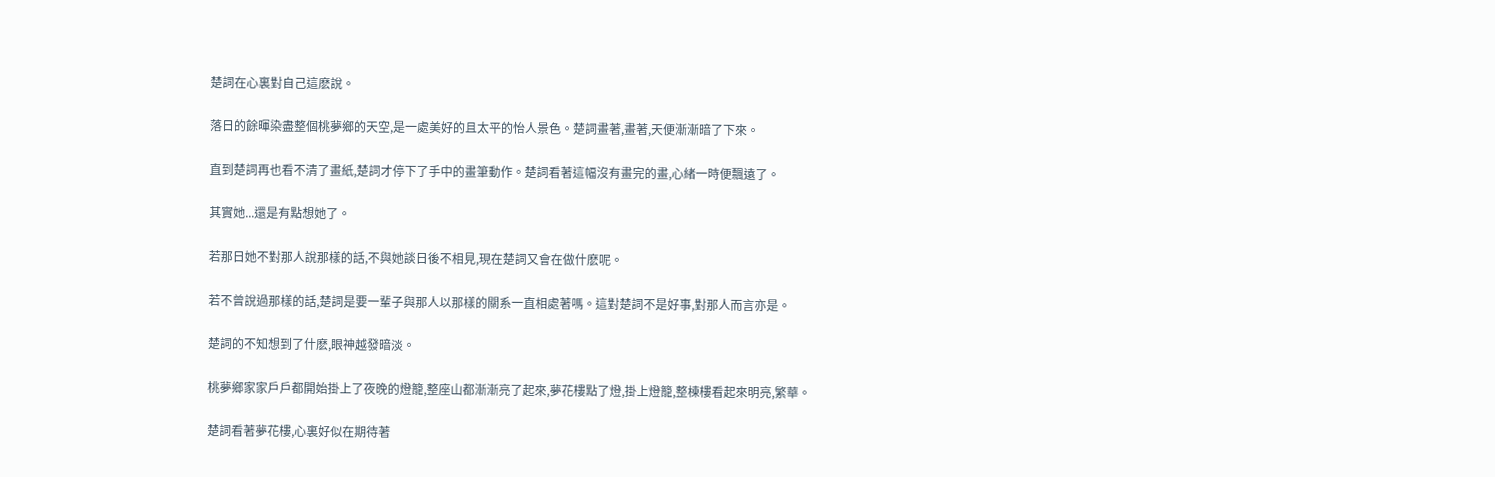楚詞在心裏對自己這麽說。

落日的餘暉染盡整個桃夢鄉的天空,是一處美好的且太平的怡人景色。楚詞畫著,畫著,天便漸漸暗了下來。

直到楚詞再也看不清了畫紙,楚詞才停下了手中的畫筆動作。楚詞看著這幅沒有畫完的畫,心緒一時便飄遠了。

其實她...還是有點想她了。

若那日她不對那人說那樣的話,不與她談日後不相見,現在楚詞又會在做什麽呢。

若不曾說過那樣的話,楚詞是要一輩子與那人以那樣的關系一直相處著嗎。這對楚詞不是好事,對那人而言亦是。

楚詞的不知想到了什麽,眼神越發暗淡。

桃夢鄉家家戶戶都開始掛上了夜晚的燈籠,整座山都漸漸亮了起來,夢花樓點了燈,掛上燈籠,整棟樓看起來明亮,繁華。

楚詞看著夢花樓,心裏好似在期待著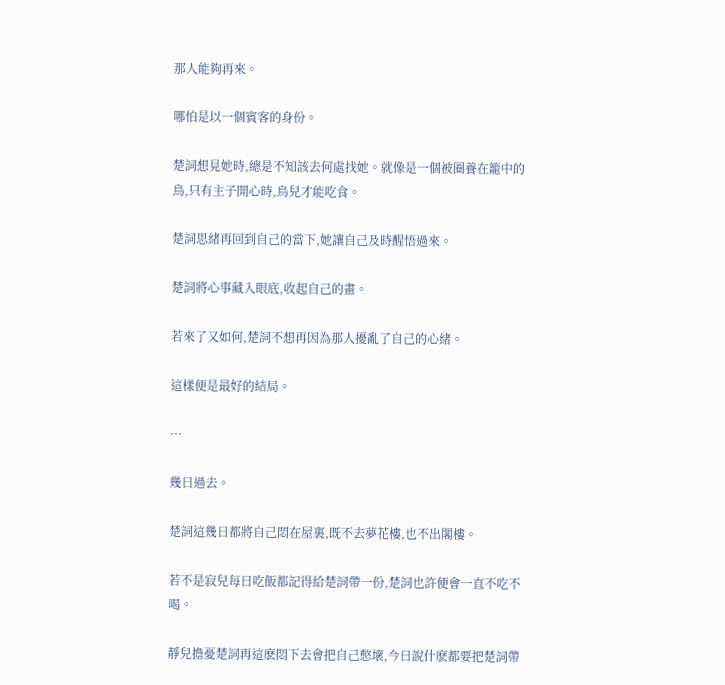那人能夠再來。

哪怕是以一個賓客的身份。

楚詞想見她時,總是不知該去何處找她。就像是一個被圈養在籠中的鳥,只有主子開心時,鳥兒才能吃食。

楚詞思緒再回到自己的當下,她讓自己及時醒悟過來。

楚詞將心事藏入眼底,收起自己的畫。

若來了又如何,楚詞不想再因為那人擾亂了自己的心緒。

這樣便是最好的結局。

···

幾日過去。

楚詞這幾日都將自己悶在屋裏,既不去夢花樓,也不出閣樓。

若不是寂兒每日吃飯都記得給楚詞帶一份,楚詞也許便會一直不吃不喝。

靜兒擔憂楚詞再這麽悶下去會把自己憋壞,今日說什麽都要把楚詞帶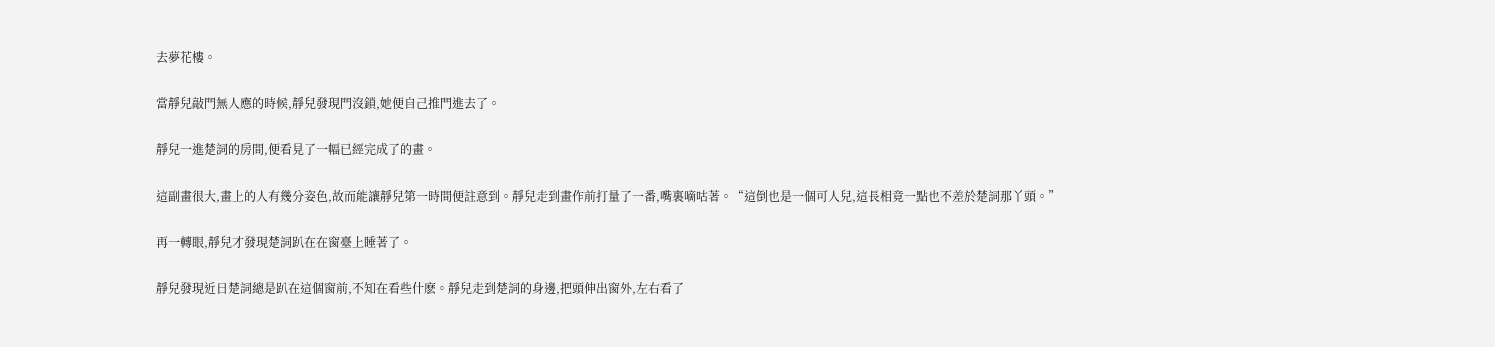去夢花樓。

當靜兒敲門無人應的時候,靜兒發現門沒鎖,她便自己推門進去了。

靜兒一進楚詞的房間,便看見了一幅已經完成了的畫。

這副畫很大,畫上的人有幾分姿色,故而能讓靜兒第一時間便註意到。靜兒走到畫作前打量了一番,嘴裏嘀咕著。“這倒也是一個可人兒,這長相竟一點也不差於楚詞那丫頭。”

再一轉眼,靜兒才發現楚詞趴在在窗臺上睡著了。

靜兒發現近日楚詞總是趴在這個窗前,不知在看些什麽。靜兒走到楚詞的身邊,把頭伸出窗外,左右看了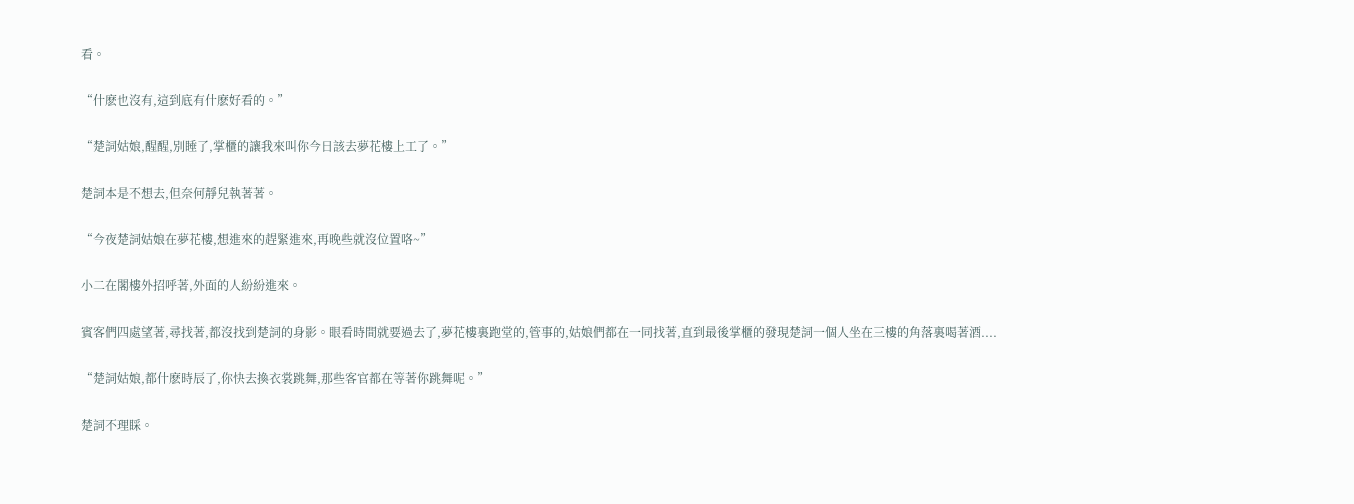看。

“什麽也沒有,這到底有什麽好看的。”

“楚詞姑娘,醒醒,別睡了,掌櫃的讓我來叫你今日該去夢花樓上工了。”

楚詞本是不想去,但奈何靜兒執著著。

“今夜楚詞姑娘在夢花樓,想進來的趕緊進來,再晚些就沒位置咯~”

小二在閣樓外招呼著,外面的人紛紛進來。

賓客們四處望著,尋找著,都沒找到楚詞的身影。眼看時間就要過去了,夢花樓裏跑堂的,管事的,姑娘們都在一同找著,直到最後掌櫃的發現楚詞一個人坐在三樓的角落裏喝著酒....

“楚詞姑娘,都什麽時辰了,你快去換衣裳跳舞,那些客官都在等著你跳舞呢。”

楚詞不理睬。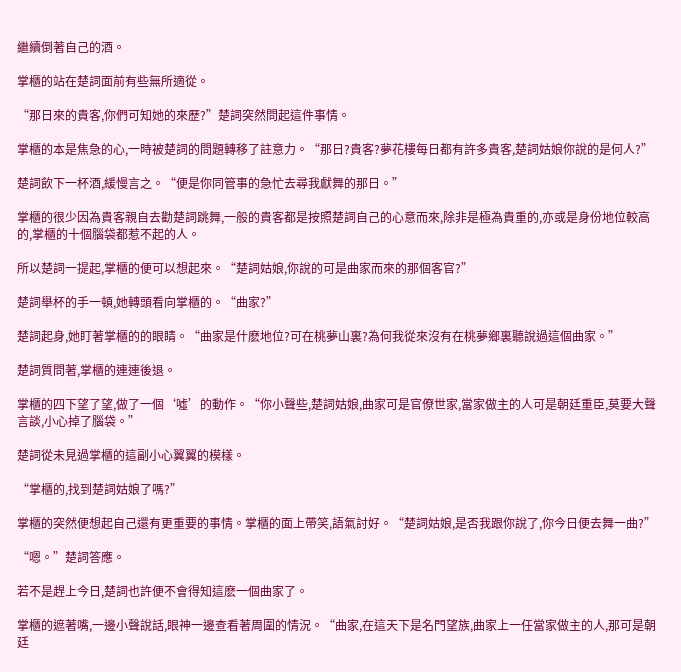繼續倒著自己的酒。

掌櫃的站在楚詞面前有些無所適從。

“那日來的貴客,你們可知她的來歷?”楚詞突然問起這件事情。

掌櫃的本是焦急的心,一時被楚詞的問題轉移了註意力。“那日?貴客?夢花樓每日都有許多貴客,楚詞姑娘你說的是何人?”

楚詞飲下一杯酒,緩慢言之。“便是你同管事的急忙去尋我獻舞的那日。”

掌櫃的很少因為貴客親自去勸楚詞跳舞,一般的貴客都是按照楚詞自己的心意而來,除非是極為貴重的,亦或是身份地位較高的,掌櫃的十個腦袋都惹不起的人。

所以楚詞一提起,掌櫃的便可以想起來。“楚詞姑娘,你說的可是曲家而來的那個客官?”

楚詞舉杯的手一頓,她轉頭看向掌櫃的。“曲家?”

楚詞起身,她盯著掌櫃的的眼睛。“曲家是什麽地位?可在桃夢山裏?為何我從來沒有在桃夢鄉裏聽說過這個曲家。”

楚詞質問著,掌櫃的連連後退。

掌櫃的四下望了望,做了一個‘噓’的動作。“你小聲些,楚詞姑娘,曲家可是官僚世家,當家做主的人可是朝廷重臣,莫要大聲言談,小心掉了腦袋。”

楚詞從未見過掌櫃的這副小心翼翼的模樣。

“掌櫃的,找到楚詞姑娘了嗎?”

掌櫃的突然便想起自己還有更重要的事情。掌櫃的面上帶笑,語氣討好。“楚詞姑娘,是否我跟你說了,你今日便去舞一曲?”

“嗯。”楚詞答應。

若不是趕上今日,楚詞也許便不會得知這麽一個曲家了。

掌櫃的遮著嘴,一邊小聲說話,眼神一邊查看著周圍的情況。“曲家,在這天下是名門望族,曲家上一任當家做主的人,那可是朝廷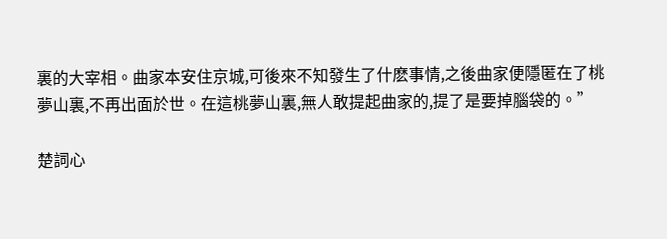裏的大宰相。曲家本安住京城,可後來不知發生了什麽事情,之後曲家便隱匿在了桃夢山裏,不再出面於世。在這桃夢山裏,無人敢提起曲家的,提了是要掉腦袋的。”

楚詞心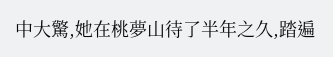中大驚,她在桃夢山待了半年之久,踏遍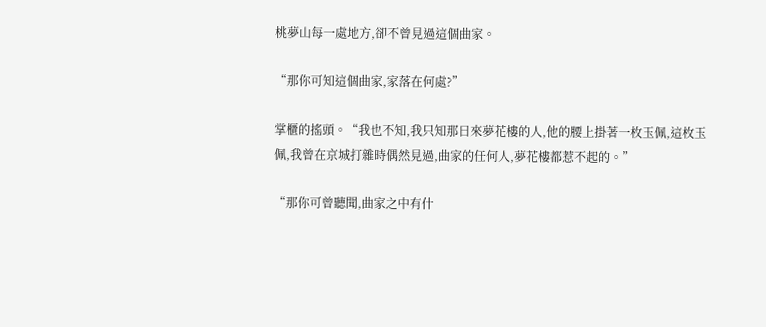桃夢山每一處地方,卻不曾見過這個曲家。

“那你可知這個曲家,家落在何處?”

掌櫃的搖頭。“我也不知,我只知那日來夢花樓的人,他的腰上掛著一枚玉佩,這枚玉佩,我曾在京城打雜時偶然見過,曲家的任何人,夢花樓都惹不起的。”

“那你可曾聽聞,曲家之中有什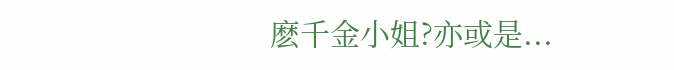麽千金小姐?亦或是...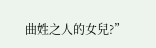曲姓之人的女兒?”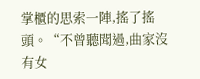掌櫃的思索一陣,搖了搖頭。“不曾聽聞過,曲家沒有女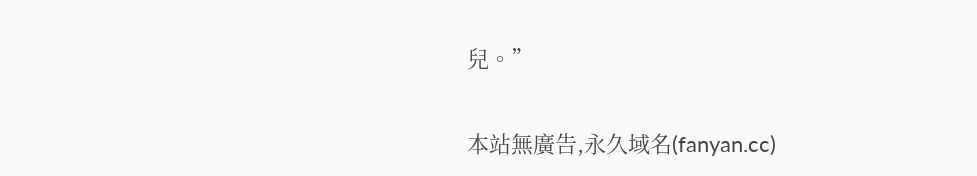兒。”

本站無廣告,永久域名(fanyan.cc)